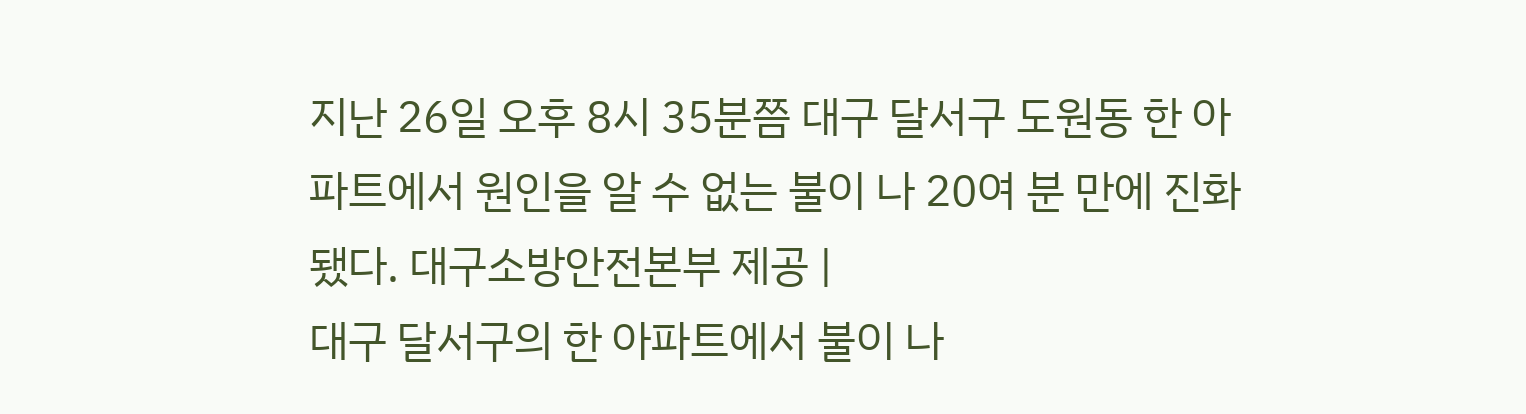지난 26일 오후 8시 35분쯤 대구 달서구 도원동 한 아파트에서 원인을 알 수 없는 불이 나 20여 분 만에 진화됐다. 대구소방안전본부 제공 |
대구 달서구의 한 아파트에서 불이 나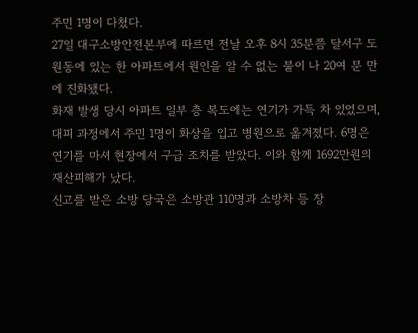주민 1명이 다쳤다.
27일 대구소방안전본부에 따르면 전날 오후 8시 35분쯤 달서구 도원동에 있는 한 아파트에서 원인을 알 수 없는 불이 나 20여 분 만에 진화됐다.
화재 발생 당시 아파트 일부 층 복도에는 연기가 가득 차 있었으며, 대피 과정에서 주민 1명이 화상을 입고 병원으로 옮겨졌다. 6명은 연기를 마셔 현장에서 구급 조치를 받았다. 이와 함께 1692만원의 재산피해가 났다.
신고를 받은 소방 당국은 소방관 110명과 소방차 등 장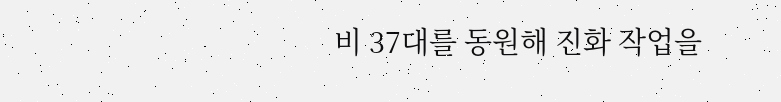비 37대를 동원해 진화 작업을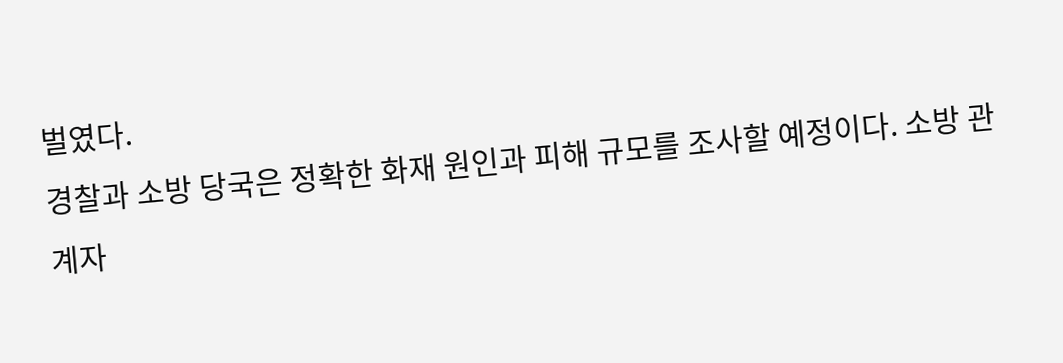벌였다.
경찰과 소방 당국은 정확한 화재 원인과 피해 규모를 조사할 예정이다. 소방 관계자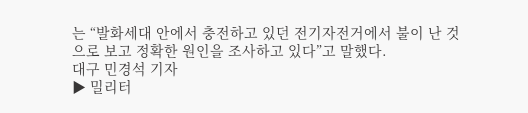는 “발화세대 안에서 충전하고 있던 전기자전거에서 불이 난 것으로 보고 정확한 원인을 조사하고 있다”고 말했다.
대구 민경석 기자
▶ 밀리터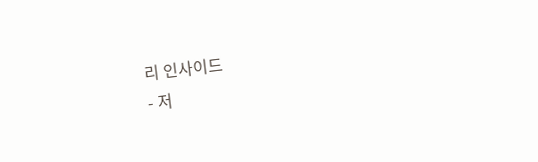리 인사이드
- 저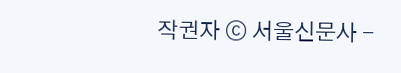작권자 ⓒ 서울신문사 -